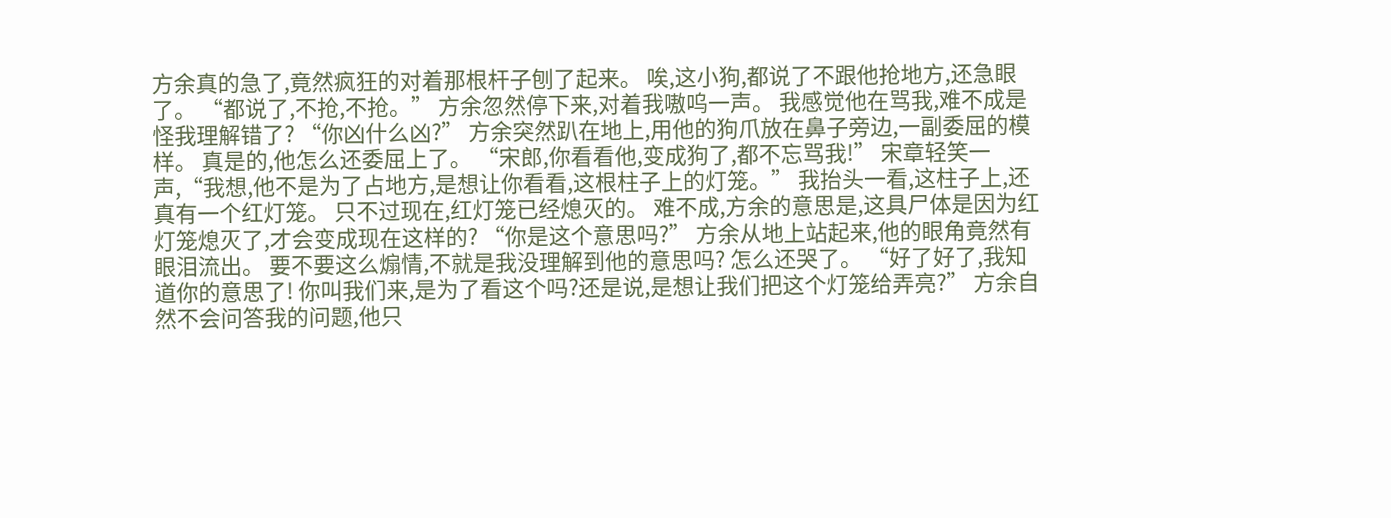方余真的急了,竟然疯狂的对着那根杆子刨了起来。 唉,这小狗,都说了不跟他抢地方,还急眼了。 “都说了,不抢,不抢。” 方余忽然停下来,对着我嗷呜一声。 我感觉他在骂我,难不成是怪我理解错了? “你凶什么凶?” 方余突然趴在地上,用他的狗爪放在鼻子旁边,一副委屈的模样。 真是的,他怎么还委屈上了。 “宋郎,你看看他,变成狗了,都不忘骂我!” 宋章轻笑一声,“我想,他不是为了占地方,是想让你看看,这根柱子上的灯笼。” 我抬头一看,这柱子上,还真有一个红灯笼。 只不过现在,红灯笼已经熄灭的。 难不成,方余的意思是,这具尸体是因为红灯笼熄灭了,才会变成现在这样的? “你是这个意思吗?” 方余从地上站起来,他的眼角竟然有眼泪流出。 要不要这么煽情,不就是我没理解到他的意思吗? 怎么还哭了。 “好了好了,我知道你的意思了! 你叫我们来,是为了看这个吗?还是说,是想让我们把这个灯笼给弄亮?” 方余自然不会问答我的问题,他只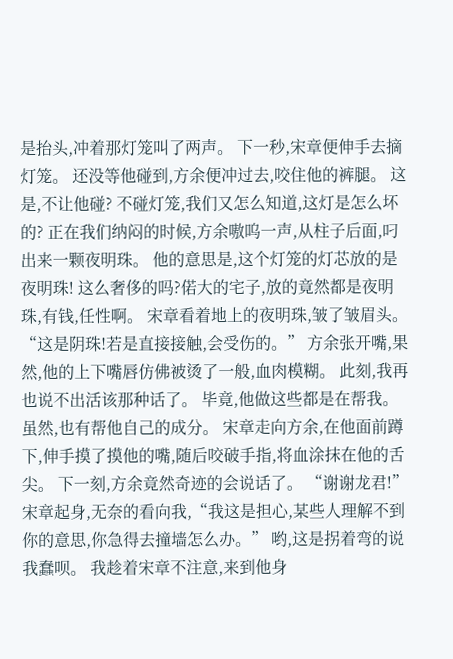是抬头,冲着那灯笼叫了两声。 下一秒,宋章便伸手去摘灯笼。 还没等他碰到,方余便冲过去,咬住他的裤腿。 这是,不让他碰? 不碰灯笼,我们又怎么知道,这灯是怎么坏的? 正在我们纳闷的时候,方余嗷呜一声,从柱子后面,叼出来一颗夜明珠。 他的意思是,这个灯笼的灯芯放的是夜明珠! 这么奢侈的吗?偌大的宅子,放的竟然都是夜明珠,有钱,任性啊。 宋章看着地上的夜明珠,皱了皱眉头。 “这是阴珠!若是直接接触,会受伤的。” 方余张开嘴,果然,他的上下嘴唇仿佛被烫了一般,血肉模糊。 此刻,我再也说不出活该那种话了。 毕竟,他做这些都是在帮我。 虽然,也有帮他自己的成分。 宋章走向方余,在他面前蹲下,伸手摸了摸他的嘴,随后咬破手指,将血涂抹在他的舌尖。 下一刻,方余竟然奇迹的会说话了。 “谢谢龙君!” 宋章起身,无奈的看向我,“我这是担心,某些人理解不到你的意思,你急得去撞墙怎么办。” 哟,这是拐着弯的说我蠢呗。 我趁着宋章不注意,来到他身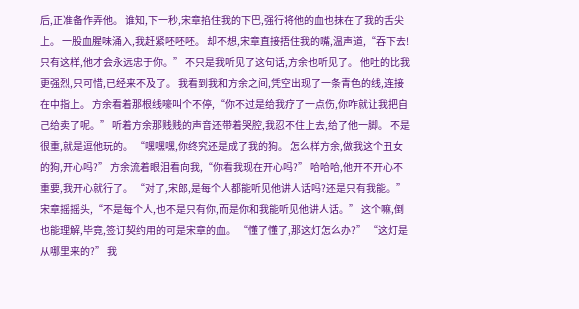后,正准备作弄他。 谁知,下一秒,宋章掐住我的下巴,强行将他的血也抹在了我的舌尖上。 一股血腥味涌入,我赶紧呸呸呸。 却不想,宋章直接捂住我的嘴,温声道,“吞下去!只有这样,他才会永远忠于你。” 不只是我听见了这句话,方余也听见了。 他吐的比我更强烈,只可惜,已经来不及了。 我看到我和方余之间,凭空出现了一条青色的线,连接在中指上。 方余看着那根线嚎叫个不停,“你不过是给我疗了一点伤,你咋就让我把自己给卖了呢。” 听着方余那贱贱的声音还带着哭腔,我忍不住上去,给了他一脚。 不是很重,就是逗他玩的。 “嘿嘿嘿,你终究还是成了我的狗。 怎么样方余,做我这个丑女的狗,开心吗?” 方余流着眼泪看向我,“你看我现在开心吗?” 哈哈哈,他开不开心不重要,我开心就行了。 “对了,宋郎,是每个人都能听见他讲人话吗?还是只有我能。” 宋章摇摇头,“不是每个人,也不是只有你,而是你和我能听见他讲人话。” 这个嘛,倒也能理解,毕竟,签订契约用的可是宋章的血。 “懂了懂了,那这灯怎么办?” “这灯是从哪里来的?” 我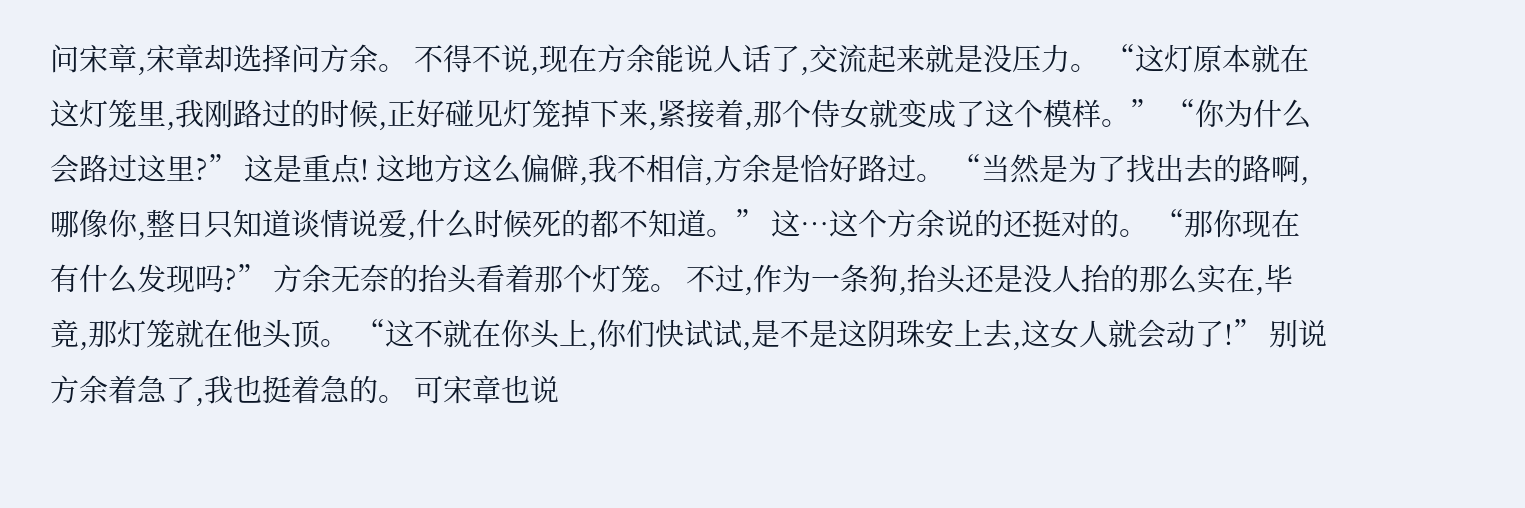问宋章,宋章却选择问方余。 不得不说,现在方余能说人话了,交流起来就是没压力。 “这灯原本就在这灯笼里,我刚路过的时候,正好碰见灯笼掉下来,紧接着,那个侍女就变成了这个模样。” “你为什么会路过这里?” 这是重点! 这地方这么偏僻,我不相信,方余是恰好路过。 “当然是为了找出去的路啊,哪像你,整日只知道谈情说爱,什么时候死的都不知道。” 这…这个方余说的还挺对的。 “那你现在有什么发现吗?” 方余无奈的抬头看着那个灯笼。 不过,作为一条狗,抬头还是没人抬的那么实在,毕竟,那灯笼就在他头顶。 “这不就在你头上,你们快试试,是不是这阴珠安上去,这女人就会动了!” 别说方余着急了,我也挺着急的。 可宋章也说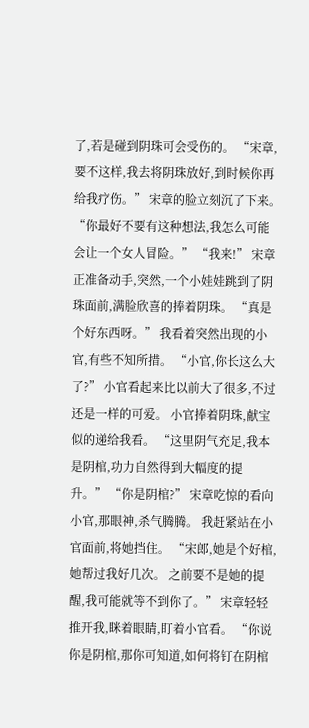了,若是碰到阴珠可会受伤的。 “宋章,要不这样,我去将阴珠放好,到时候你再给我疗伤。” 宋章的脸立刻沉了下来。“你最好不要有这种想法,我怎么可能会让一个女人冒险。” “我来!” 宋章正准备动手,突然,一个小娃娃跳到了阴珠面前,满脸欣喜的捧着阴珠。 “真是个好东西呀。” 我看着突然出现的小官,有些不知所措。 “小官,你长这么大了?” 小官看起来比以前大了很多,不过还是一样的可爱。 小官捧着阴珠,献宝似的递给我看。 “这里阴气充足,我本是阴棺,功力自然得到大幅度的提升。” “你是阴棺?” 宋章吃惊的看向小官,那眼神,杀气腾腾。 我赶紧站在小官面前,将她挡住。 “宋郎,她是个好棺,她帮过我好几次。 之前要不是她的提醒,我可能就等不到你了。” 宋章轻轻推开我,眯着眼睛,盯着小官看。 “你说你是阴棺,那你可知道,如何将钉在阴棺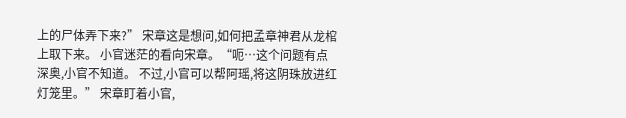上的尸体弄下来?” 宋章这是想问,如何把孟章神君从龙棺上取下来。 小官迷茫的看向宋章。“呃…这个问题有点深奥,小官不知道。 不过,小官可以帮阿瑶,将这阴珠放进红灯笼里。” 宋章盯着小官,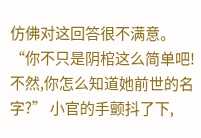仿佛对这回答很不满意。 “你不只是阴棺这么简单吧! 不然,你怎么知道她前世的名字?” 小官的手颤抖了下,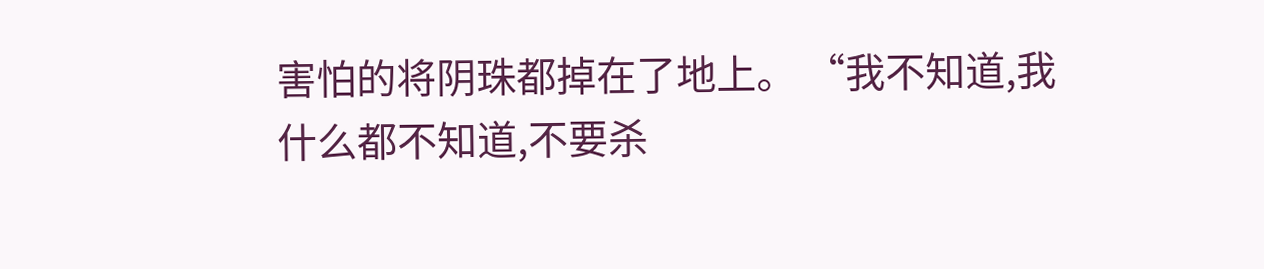害怕的将阴珠都掉在了地上。 “我不知道,我什么都不知道,不要杀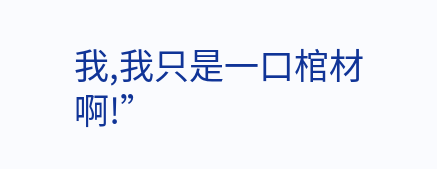我,我只是一口棺材啊!”